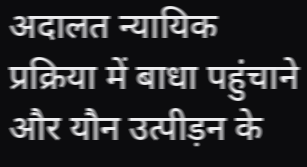अदालत न्यायिक प्रक्रिया में बाधा पहुंचाने और यौन उत्पीड़न के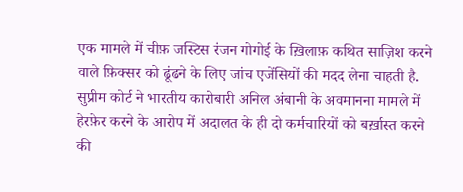एक मामले में चीफ़ जस्टिस रंजन गोगोई के ख़िलाफ़ कथित साज़िश करने वाले फ़िक्सर को ढूंढने के लिए जांच एजेंसियों की मदद लेना चाहती है.
सुप्रीम कोर्ट ने भारतीय कारोबारी अनिल अंबानी के अवमानना मामले में हेरफ़ेर करने के आरोप में अदालत के ही दो कर्मचारियों को बर्ख़ास्त करने की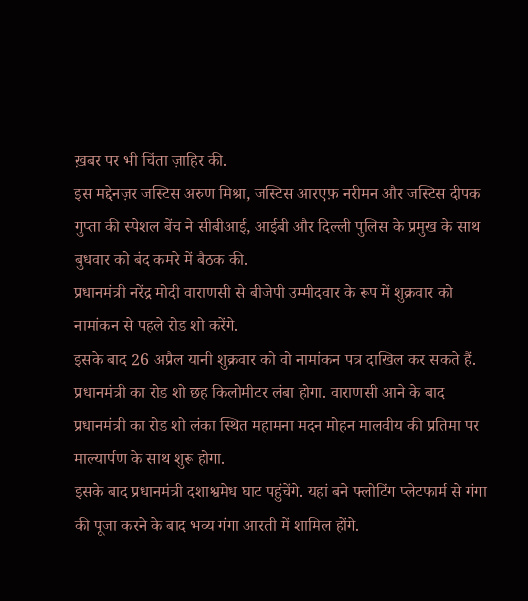ख़बर पर भी चिंता ज़ाहिर की.
इस मद्देनज़र जस्टिस अरुण मिश्रा, जस्टिस आरएफ़ नरीमन और जस्टिस दीपक गुप्ता की स्पेशल बेंच ने सीबीआई, आईबी और दिल्ली पुलिस के प्रमुख के साथ बुधवार को बंद कमरे में बैठक की.
प्रधानमंत्री नरेंद्र मोदी वाराणसी से बीजेपी उम्मीदवार के रूप में शुक्रवार को नामांकन से पहले रोड शो करेंगे.
इसके बाद 26 अप्रैल यानी शुक्रवार को वो नामांकन पत्र दाखिल कर सकते हैं.
प्रधानमंत्री का रोड शो छह किलोमीटर लंबा होगा. वाराणसी आने के बाद प्रधानमंत्री का रोड शो लंका स्थित महामना मदन मोहन मालवीय की प्रतिमा पर माल्यार्पण के साथ शुरू होगा.
इसके बाद प्रधानमंत्री दशाश्वमेध घाट पहुंचेंगे. यहां बने फ्लोटिंग प्लेटफार्म से गंगा की पूजा करने के बाद भव्य गंगा आरती में शामिल होंगे.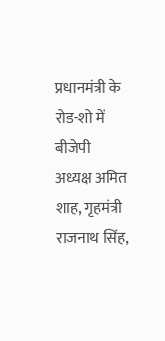प्रधानमंत्री के रोड-शो में बीजेपी अध्यक्ष अमित शाह, गृहमंत्री राजनाथ सिंह,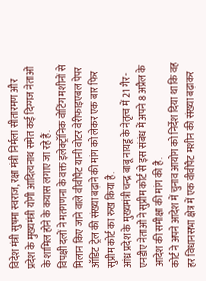विदेश मंत्री सुषमा स्वराज, रक्षा मंत्री निर्मला सीतारमण और प्रदेश के मुख्यमंत्री योगी आदित्यनाथ समेत कई दिग्गज नेताओं के शामिल होने के कयास लगाए जा रहे हैं.
विपक्षी दलों ने मतगणना के वक्त इलेक्ट्रॉनिक वोटिंग मशीनों से मिलान किए जाने वाले वीवीपैट यानी वोटर वेरीफाइएबल पेपर ऑडिट ट्रेल की संख्या बढ़ाने की मांग को लेकर एक बार फिर सुप्रीम कोर्ट का रुख किया है.
आंध्र प्रदेश के मुख्यमंत्री चन्द्र बाबू नायडू के नेतृत्व में 21 गैर-एनडीए नेताओं ने सुप्रीम कोर्ट से इस संबंध में अपने 8 अप्रैल के आदेश की समीक्षा की मांग की है.
कोर्ट ने अपने आदेश में चुनाव आयोग को निर्देश दिया था कि वह हर विधानसभा क्षेत्र में एक वीवीपैट मशीन की संख्या बढ़ाकर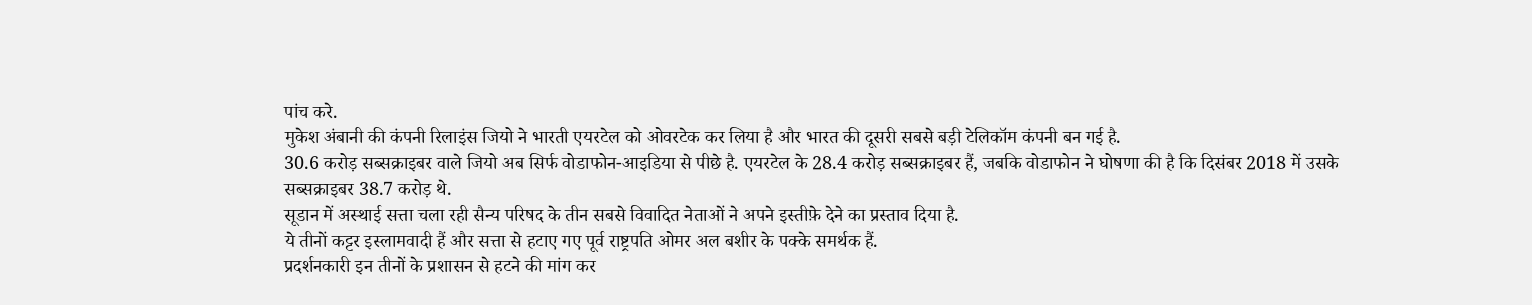पांच करे.
मुकेश अंबानी की कंपनी रिलाइंस जियो ने भारती एयरटेल को ओवरटेक कर लिया है और भारत की दूसरी सबसे बड़ी टेलिकॉम कंपनी बन गई है.
30.6 करोड़ सब्सक्राइबर वाले जियो अब सिर्फ वोडाफोन-आइडिया से पीछे है. एयरटेल के 28.4 करोड़ सब्सक्राइबर हैं, जबकि वोडाफोन ने घोषणा की है कि दिसंबर 2018 में उसके सब्सक्राइबर 38.7 करोड़ थे.
सूडान में अस्थाई सत्ता चला रही सैन्य परिषद के तीन सबसे विवादित नेताओं ने अपने इस्तीफ़े देने का प्रस्ताव दिया है.
ये तीनों कट्टर इस्लामवादी हैं और सत्ता से हटाए गए पूर्व राष्ट्रपति ओमर अल बशीर के पक्के समर्थक हैं.
प्रदर्शनकारी इन तीनों के प्रशासन से हटने की मांग कर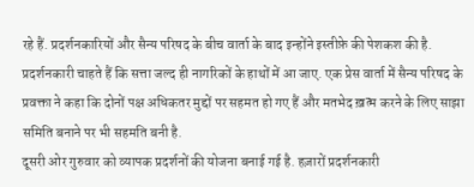रहे हैं. प्रदर्शनकारियों और सैन्य परिषद के बीच वार्ता के बाद इन्होंने इस्तीफ़े की पेशकश की है.
प्रदर्शनकारी चाहते हैं कि सत्ता जल्द ही नागरिकों के हाथों में आ जाए. एक प्रेस वार्ता में सैन्य परिषद के प्रवक्ता ने कहा कि दोनों पक्ष अधिकतर मुद्दों पर सहमत हो गए हैं और मतभेद ख़त्म करने के लिए साझा समिति बनाने पर भी सहमति बनी है.
दूसरी ओर गुरुवार को व्यापक प्रदर्शनों की योजना बनाई गई है. हज़ारों प्रदर्शनकारी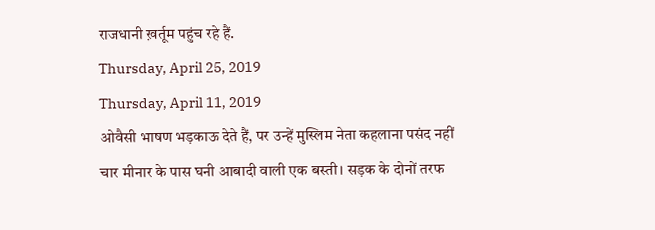राजधानी ख़र्तूम पहुंच रहे हैं.
Thursday, April 25, 2019
Thursday, April 11, 2019
ओवैसी भाषण भड़काऊ देते हैं, पर उन्हें मुस्लिम नेता कहलाना पसंद नहीं
चार मीनार के पास घनी आबादी वाली एक बस्ती। सड़क के दोनों तरफ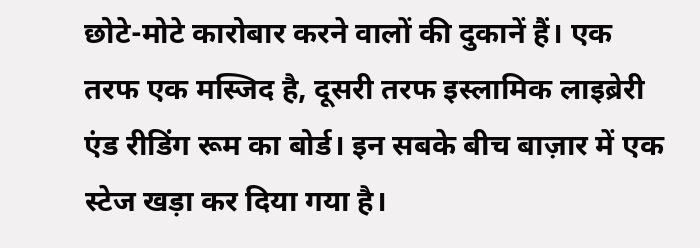छोटे-मोटे कारोबार करने वालों की दुकानें हैं। एक तरफ एक मस्जिद है, दूसरी तरफ इस्लामिक लाइब्रेरी एंड रीडिंग रूम का बोर्ड। इन सबके बीच बाज़ार में एक स्टेज खड़ा कर दिया गया है।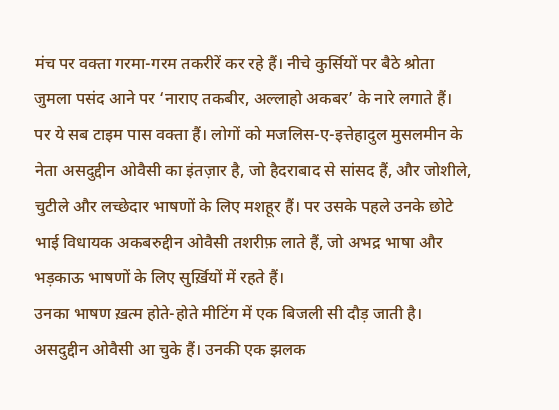मंच पर वक्ता गरमा-गरम तकरीरें कर रहे हैं। नीचे कुर्सियों पर बैठे श्रोता जुमला पसंद आने पर ‘नाराए तकबीर, अल्लाहो अकबर’ के नारे लगाते हैं।
पर ये सब टाइम पास वक्ता हैं। लोगों को मजलिस-ए-इत्तेहादुल मुसलमीन के नेता असदुद्दीन ओवैसी का इंतज़ार है, जो हैदराबाद से सांसद हैं, और जोशीले, चुटीले और लच्छेदार भाषणों के लिए मशहूर हैं। पर उसके पहले उनके छोटे भाई विधायक अकबरुद्दीन ओवैसी तशरीफ़ लाते हैं, जो अभद्र भाषा और भड़काऊ भाषणों के लिए सुर्ख़ियों में रहते हैं।
उनका भाषण ख़त्म होते-होते मीटिंग में एक बिजली सी दौड़ जाती है। असदुद्दीन ओवैसी आ चुके हैं। उनकी एक झलक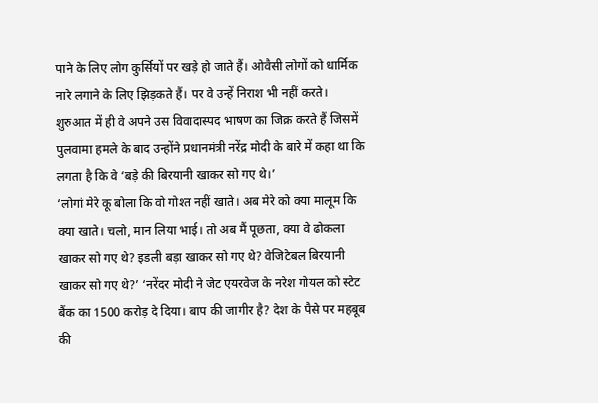पाने के लिए लोग कुर्सियों पर खड़े हो जाते हैं। ओवैसी लोगों को धार्मिक नारे लगाने के लिए झिड़कते हैं। पर वे उन्हें निराश भी नहीं करते। शुरुआत में ही वे अपने उस विवादास्पद भाषण का जिक्र करते हैं जिसमें पुलवामा हमले के बाद उन्होंने प्रधानमंत्री नरेंद्र मोदी के बारे में कहा था कि लगता है कि वे ‘बड़े की बिरयानी खाकर सो गए थे।’
‘लोगां मेरे कू बोला कि वो गोश्त नहीं खाते। अब मेरे को क्या मालूम कि क्या खाते। चलो, मान लिया भाई। तो अब मैं पूछता, क्या वे ढोकला खाकर सो गए थे? इडली बड़ा खाकर सो गए थे? वेजिटेबल बिरयानी खाकर सो गए थे?’ ‘नरेंदर मोदी ने जेट एयरवेज के नरेश गोयल को स्टेट बैंक का 1500 करोड़ दे दिया। बाप की जागीर है? देश के पैसे पर महबूब की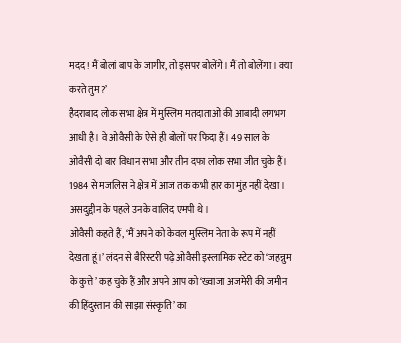मदद! मैं बोलां बाप के जागीर, तो इसपर बोलेंगे। मैं तो बोलेंगा। क्या करते तुम?’
हैदराबाद लोक सभा क्षेत्र में मुस्लिम मतदाताओं की आबादी लगभग आधी है। वे ओवैसी के ऐसे ही बोलों पर फिदा हैं। 49 साल के ओवैसी दो बार विधान सभा और तीन दफा लोक सभा जीत चुके हैं। 1984 से मजलिस ने क्षेत्र में आज तक कभी हार का मुंह नहीं देखा। असदुद्दीन के पहले उनके वालिद एमपी थे।
ओवैसी कहते हैं, ‘मैं अपने को केवल मुस्लिम नेता के रूप में नहीं देखता हूं।’ लंदन से बैरिस्टरी पढ़े ओवैसी इस्लामिक स्टेट को ‘जहन्नुम के कुत्ते’ कह चुके हैं और अपने आप को ‘ख्वाजा अजमेरी की जमीन की हिंदुस्तान की साझा संस्कृति’ का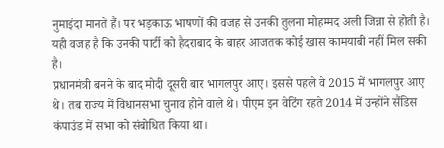नुमाइंदा मानते हैं। पर भड़काऊ भाषणों की वजह से उनकी तुलना मोहम्मद अली जिन्ना से होती है। यही वजह है कि उनकी पार्टी को हैदराबाद के बाहर आजतक कोई खास कामयाबी नहीं मिल सकी है।
प्रधानमंत्री बनने के बाद मोदी दूसरी बार भागलपुर आए। इससे पहले वे 2015 में भागलपुर आए थे। तब राज्य में विधानसभा चुनाव होने वाले थे। पीएम इन वेटिंग रहते 2014 में उन्होंने सैंडिस कंपाउंड में सभा को संबोधित किया था।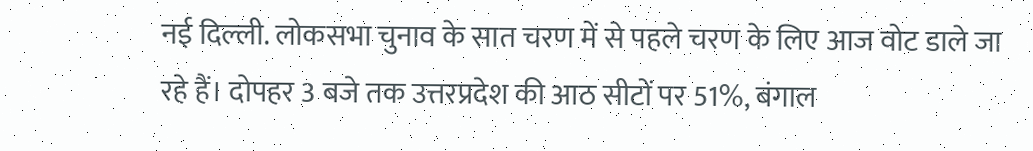नई दिल्ली. लोकसभा चुनाव के सात चरण में से पहले चरण के लिए आज वोट डाले जा रहे हैं। दोपहर 3 बजे तक उत्तरप्रदेश की आठ सीटों पर 51%, बंगाल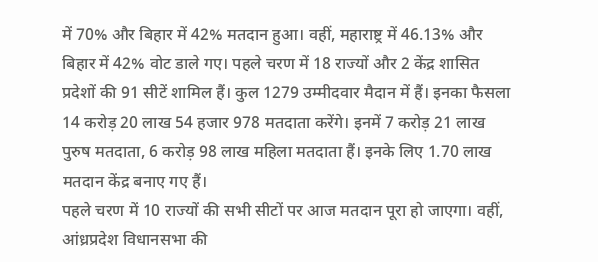में 70% और बिहार में 42% मतदान हुआ। वहीं, महाराष्ट्र में 46.13% और बिहार में 42% वोट डाले गए। पहले चरण में 18 राज्यों और 2 केंद्र शासित प्रदेशों की 91 सीटें शामिल हैं। कुल 1279 उम्मीदवार मैदान में हैं। इनका फैसला 14 करोड़ 20 लाख 54 हजार 978 मतदाता करेंगे। इनमें 7 करोड़ 21 लाख पुरुष मतदाता, 6 करोड़ 98 लाख महिला मतदाता हैं। इनके लिए 1.70 लाख मतदान केंद्र बनाए गए हैं।
पहले चरण में 10 राज्यों की सभी सीटों पर आज मतदान पूरा हो जाएगा। वहीं, आंध्रप्रदेश विधानसभा की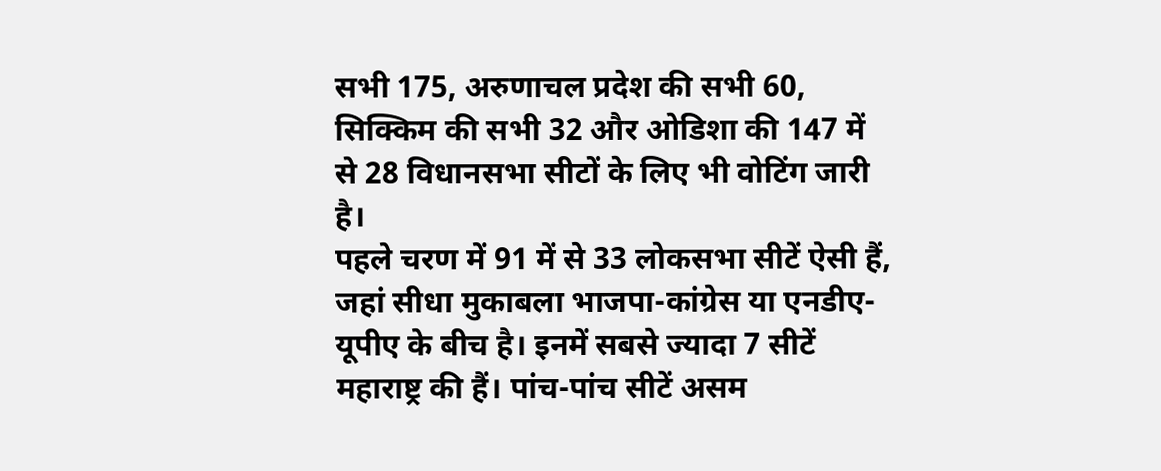सभी 175, अरुणाचल प्रदेश की सभी 60, सिक्किम की सभी 32 और ओडिशा की 147 में से 28 विधानसभा सीटों के लिए भी वोटिंग जारी है।
पहले चरण में 91 में से 33 लोकसभा सीटें ऐसी हैं, जहां सीधा मुकाबला भाजपा-कांग्रेस या एनडीए-यूपीए के बीच है। इनमें सबसे ज्यादा 7 सीटें महाराष्ट्र की हैं। पांच-पांच सीटें असम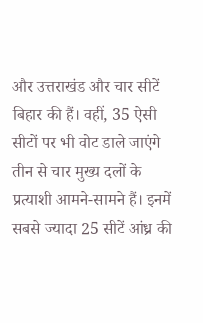और उत्तराखंड और चार सीटें बिहार की हैं। वहीं, 35 ऐसी सीटों पर भी वोट डाले जाएंगे तीन से चार मुख्य दलों के प्रत्याशी आमने-सामने हैं। इनमें सबसे ज्यादा 25 सीटें आंध्र की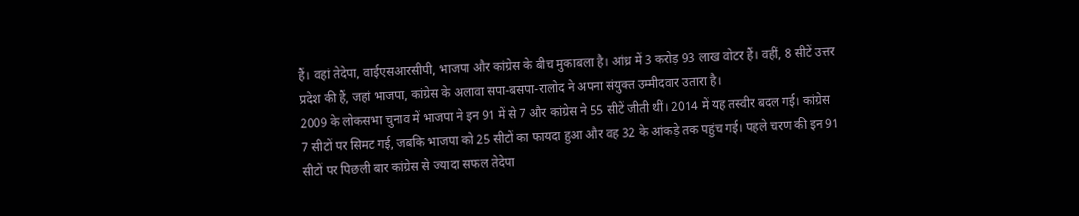हैं। वहां तेदेपा, वाईएसआरसीपी, भाजपा और कांग्रेस के बीच मुकाबला है। आंध्र में 3 करोड़ 93 लाख वोटर हैं। वहीं, 8 सीटें उत्तर प्रदेश की हैं, जहां भाजपा, कांग्रेस के अलावा सपा-बसपा-रालोद ने अपना संयुक्त उम्मीदवार उतारा है।
2009 के लोकसभा चुनाव में भाजपा ने इन 91 में से 7 और कांग्रेस ने 55 सीटें जीती थीं। 2014 में यह तस्वीर बदल गई। कांग्रेस 7 सीटों पर सिमट गई, जबकि भाजपा को 25 सीटों का फायदा हुआ और वह 32 के आंकड़े तक पहुंच गई। पहले चरण की इन 91 सीटों पर पिछली बार कांग्रेस से ज्यादा सफल तेदेपा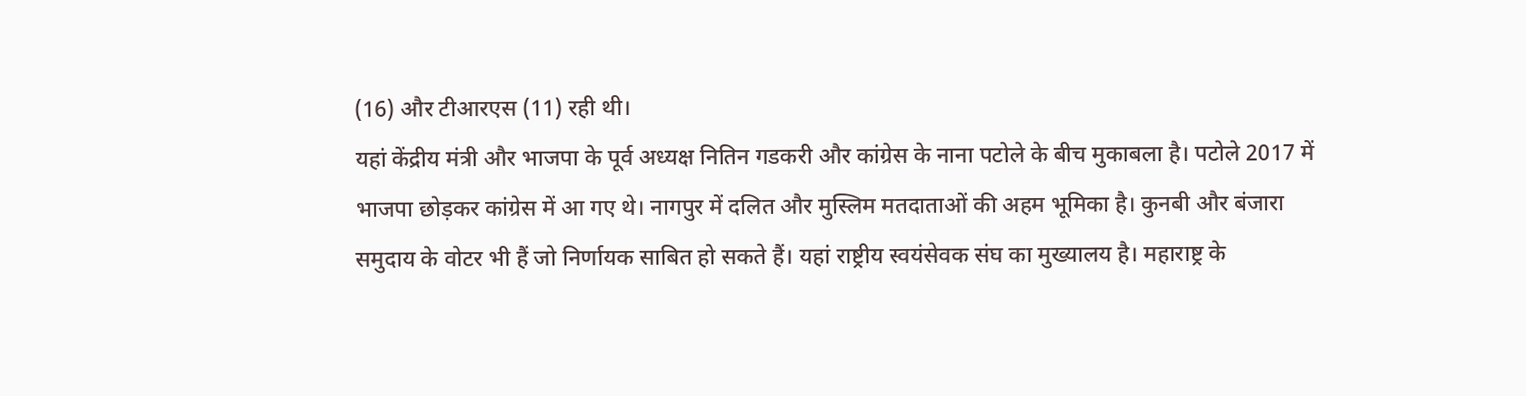(16) और टीआरएस (11) रही थी।
यहां केंद्रीय मंत्री और भाजपा के पूर्व अध्यक्ष नितिन गडकरी और कांग्रेस के नाना पटोले के बीच मुकाबला है। पटोले 2017 में भाजपा छोड़कर कांग्रेस में आ गए थे। नागपुर में दलित और मुस्लिम मतदाताओं की अहम भूमिका है। कुनबी और बंजारा समुदाय के वोटर भी हैं जो निर्णायक साबित हो सकते हैं। यहां राष्ट्रीय स्वयंसेवक संघ का मुख्यालय है। महाराष्ट्र के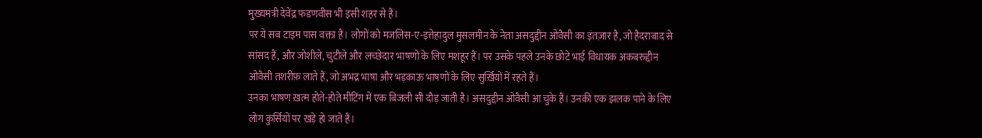मुख्यमंत्री देवेंद्र फडणवीस भी इसी शहर से हैं।
पर ये सब टाइम पास वक्ता हैं। लोगों को मजलिस-ए-इत्तेहादुल मुसलमीन के नेता असदुद्दीन ओवैसी का इंतज़ार है, जो हैदराबाद से सांसद हैं, और जोशीले, चुटीले और लच्छेदार भाषणों के लिए मशहूर हैं। पर उसके पहले उनके छोटे भाई विधायक अकबरुद्दीन ओवैसी तशरीफ़ लाते हैं, जो अभद्र भाषा और भड़काऊ भाषणों के लिए सुर्ख़ियों में रहते हैं।
उनका भाषण ख़त्म होते-होते मीटिंग में एक बिजली सी दौड़ जाती है। असदुद्दीन ओवैसी आ चुके हैं। उनकी एक झलक पाने के लिए लोग कुर्सियों पर खड़े हो जाते हैं।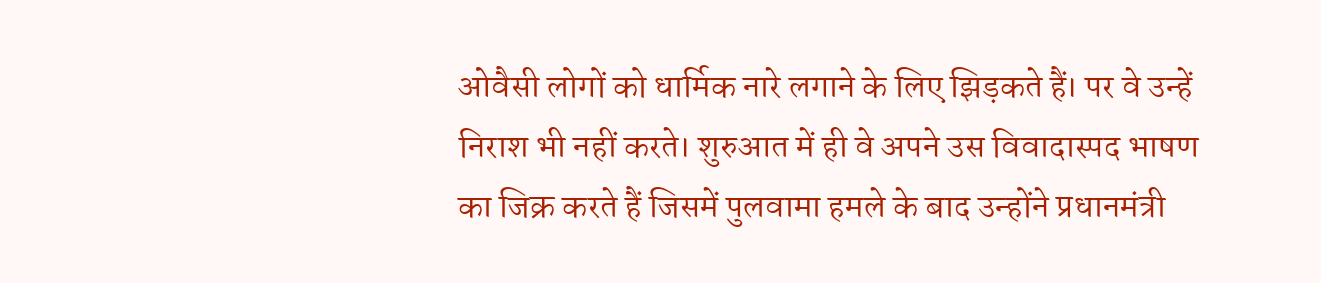ओवैसी लोगों को धार्मिक नारे लगाने के लिए झिड़कते हैं। पर वे उन्हें निराश भी नहीं करते। शुरुआत में ही वे अपने उस विवादास्पद भाषण का जिक्र करते हैं जिसमें पुलवामा हमले के बाद उन्होंने प्रधानमंत्री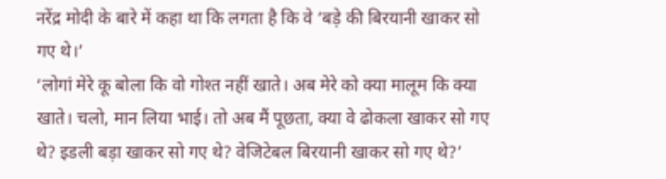नरेंद्र मोदी के बारे में कहा था कि लगता है कि वे ‘बड़े की बिरयानी खाकर सो गए थे।’
‘लोगां मेरे कू बोला कि वो गोश्त नहीं खाते। अब मेरे को क्या मालूम कि क्या खाते। चलो, मान लिया भाई। तो अब मैं पूछता, क्या वे ढोकला खाकर सो गए थे? इडली बड़ा खाकर सो गए थे? वेजिटेबल बिरयानी खाकर सो गए थे?’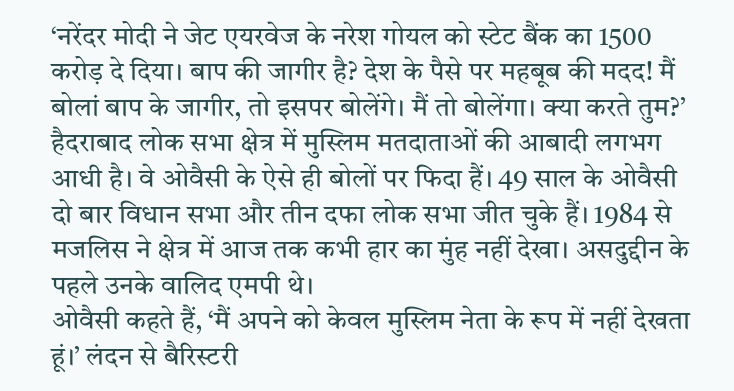‘नरेंदर मोदी ने जेट एयरवेज के नरेश गोयल को स्टेट बैंक का 1500 करोड़ दे दिया। बाप की जागीर है? देश के पैसे पर महबूब की मदद! मैं बोलां बाप के जागीर, तो इसपर बोलेंगे। मैं तो बोलेंगा। क्या करते तुम?’
हैदराबाद लोक सभा क्षेत्र में मुस्लिम मतदाताओं की आबादी लगभग आधी है। वे ओवैसी के ऐसे ही बोलों पर फिदा हैं। 49 साल के ओवैसी दो बार विधान सभा और तीन दफा लोक सभा जीत चुके हैं। 1984 से मजलिस ने क्षेत्र में आज तक कभी हार का मुंह नहीं देखा। असदुद्दीन के पहले उनके वालिद एमपी थे।
ओवैसी कहते हैं, ‘मैं अपने को केवल मुस्लिम नेता के रूप में नहीं देखता हूं।’ लंदन से बैरिस्टरी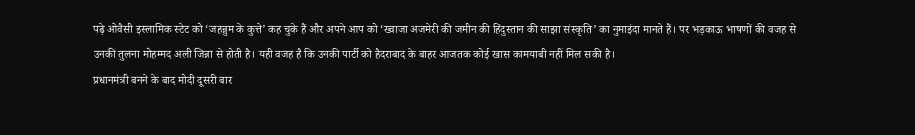पढ़े ओवैसी इस्लामिक स्टेट को ‘जहन्नुम के कुत्ते’ कह चुके हैं और अपने आप को ‘ख्वाजा अजमेरी की जमीन की हिंदुस्तान की साझा संस्कृति’ का नुमाइंदा मानते हैं। पर भड़काऊ भाषणों की वजह से उनकी तुलना मोहम्मद अली जिन्ना से होती है। यही वजह है कि उनकी पार्टी को हैदराबाद के बाहर आजतक कोई खास कामयाबी नहीं मिल सकी है।
प्रधानमंत्री बनने के बाद मोदी दूसरी बार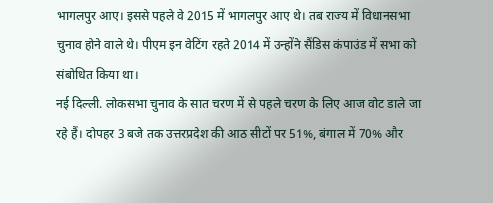भागलपुर आए। इससे पहले वे 2015 में भागलपुर आए थे। तब राज्य में विधानसभा चुनाव होने वाले थे। पीएम इन वेटिंग रहते 2014 में उन्होंने सैंडिस कंपाउंड में सभा को संबोधित किया था।
नई दिल्ली. लोकसभा चुनाव के सात चरण में से पहले चरण के लिए आज वोट डाले जा रहे हैं। दोपहर 3 बजे तक उत्तरप्रदेश की आठ सीटों पर 51%, बंगाल में 70% और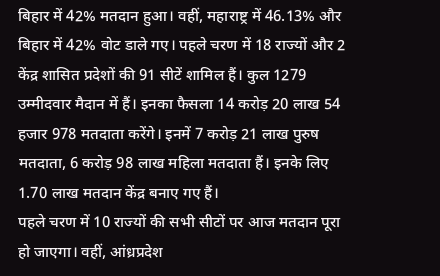बिहार में 42% मतदान हुआ। वहीं, महाराष्ट्र में 46.13% और बिहार में 42% वोट डाले गए। पहले चरण में 18 राज्यों और 2 केंद्र शासित प्रदेशों की 91 सीटें शामिल हैं। कुल 1279 उम्मीदवार मैदान में हैं। इनका फैसला 14 करोड़ 20 लाख 54 हजार 978 मतदाता करेंगे। इनमें 7 करोड़ 21 लाख पुरुष मतदाता, 6 करोड़ 98 लाख महिला मतदाता हैं। इनके लिए 1.70 लाख मतदान केंद्र बनाए गए हैं।
पहले चरण में 10 राज्यों की सभी सीटों पर आज मतदान पूरा हो जाएगा। वहीं, आंध्रप्रदेश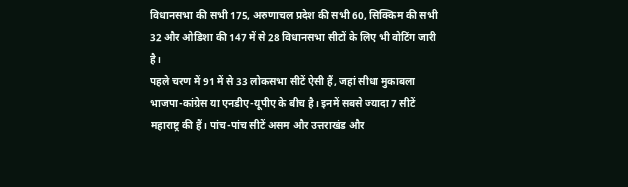विधानसभा की सभी 175, अरुणाचल प्रदेश की सभी 60, सिक्किम की सभी 32 और ओडिशा की 147 में से 28 विधानसभा सीटों के लिए भी वोटिंग जारी है।
पहले चरण में 91 में से 33 लोकसभा सीटें ऐसी हैं, जहां सीधा मुकाबला भाजपा-कांग्रेस या एनडीए-यूपीए के बीच है। इनमें सबसे ज्यादा 7 सीटें महाराष्ट्र की हैं। पांच-पांच सीटें असम और उत्तराखंड और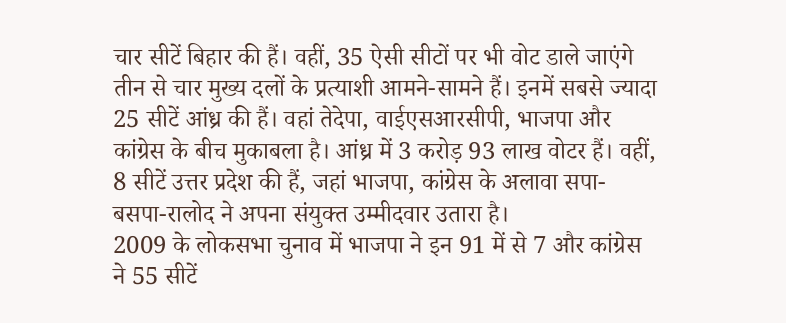चार सीटें बिहार की हैं। वहीं, 35 ऐसी सीटों पर भी वोट डाले जाएंगे तीन से चार मुख्य दलों के प्रत्याशी आमने-सामने हैं। इनमें सबसे ज्यादा 25 सीटें आंध्र की हैं। वहां तेदेपा, वाईएसआरसीपी, भाजपा और कांग्रेस के बीच मुकाबला है। आंध्र में 3 करोड़ 93 लाख वोटर हैं। वहीं, 8 सीटें उत्तर प्रदेश की हैं, जहां भाजपा, कांग्रेस के अलावा सपा-बसपा-रालोद ने अपना संयुक्त उम्मीदवार उतारा है।
2009 के लोकसभा चुनाव में भाजपा ने इन 91 में से 7 और कांग्रेस ने 55 सीटें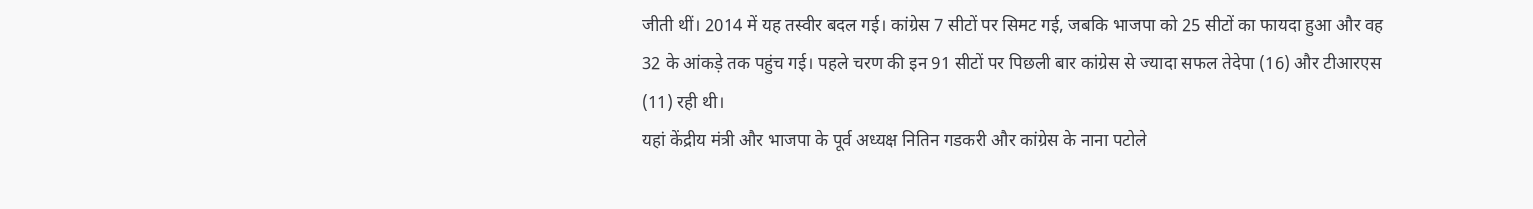जीती थीं। 2014 में यह तस्वीर बदल गई। कांग्रेस 7 सीटों पर सिमट गई, जबकि भाजपा को 25 सीटों का फायदा हुआ और वह 32 के आंकड़े तक पहुंच गई। पहले चरण की इन 91 सीटों पर पिछली बार कांग्रेस से ज्यादा सफल तेदेपा (16) और टीआरएस (11) रही थी।
यहां केंद्रीय मंत्री और भाजपा के पूर्व अध्यक्ष नितिन गडकरी और कांग्रेस के नाना पटोले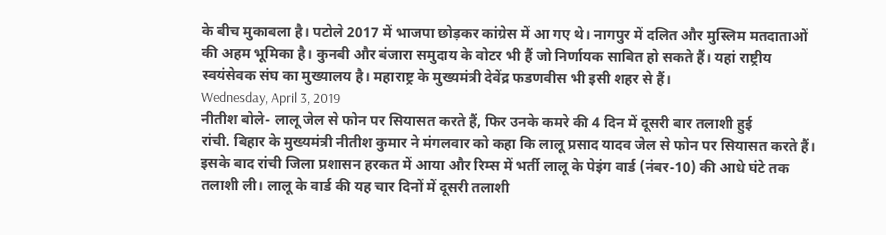के बीच मुकाबला है। पटोले 2017 में भाजपा छोड़कर कांग्रेस में आ गए थे। नागपुर में दलित और मुस्लिम मतदाताओं की अहम भूमिका है। कुनबी और बंजारा समुदाय के वोटर भी हैं जो निर्णायक साबित हो सकते हैं। यहां राष्ट्रीय स्वयंसेवक संघ का मुख्यालय है। महाराष्ट्र के मुख्यमंत्री देवेंद्र फडणवीस भी इसी शहर से हैं।
Wednesday, April 3, 2019
नीतीश बोले- लालू जेल से फोन पर सियासत करते हैं, फिर उनके कमरे की 4 दिन में दूसरी बार तलाशी हुई
रांची. बिहार के मुख्यमंत्री नीतीश कुमार ने मंगलवार को कहा कि लालू प्रसाद यादव जेल से फोन पर सियासत करते हैं। इसके बाद रांची जिला प्रशासन हरकत में आया और रिम्स में भर्ती लालू के पेइंग वार्ड (नंबर-10) की आधे घंटे तक तलाशी ली। लालू के वार्ड की यह चार दिनों में दूसरी तलाशी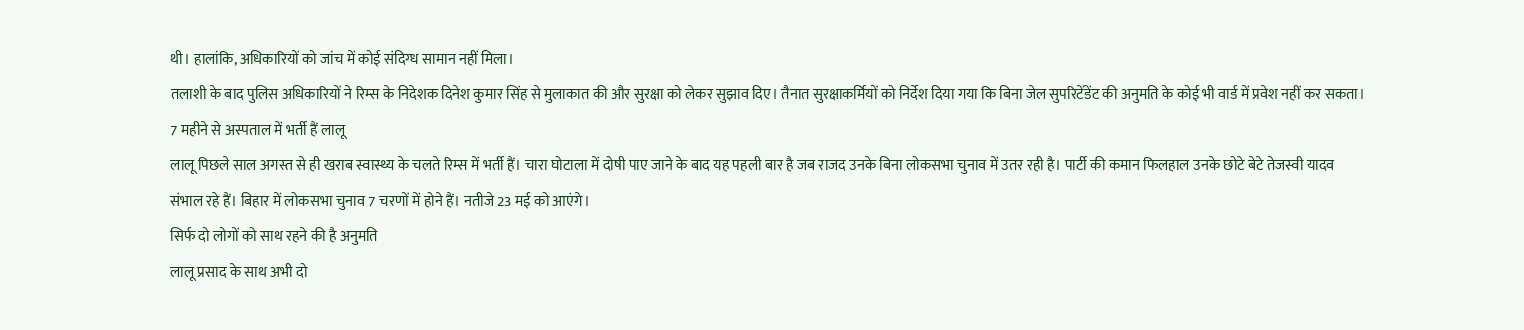थी। हालांकि, अधिकारियों को जांच में कोई संदिग्ध सामान नहीं मिला।
तलाशी के बाद पुलिस अधिकारियों ने रिम्स के निदेशक दिनेश कुमार सिंह से मुलाकात की और सुरक्षा को लेकर सुझाव दिए। तैनात सुरक्षाकर्मियों को निर्देश दिया गया कि बिना जेल सुपरिटेंडेंट की अनुमति के कोई भी वार्ड में प्रवेश नहीं कर सकता।
7 महीने से अस्पताल में भर्ती हैं लालू
लालू पिछले साल अगस्त से ही खराब स्वास्थ्य के चलते रिम्स में भर्ती हैं। चारा घोटाला में दोषी पाए जाने के बाद यह पहली बार है जब राजद उनके बिना लोकसभा चुनाव में उतर रही है। पार्टी की कमान फिलहाल उनके छोटे बेटे तेजस्वी यादव संभाल रहे हैं। बिहार में लोकसभा चुनाव 7 चरणों में होने हैं। नतीजे 23 मई को आएंगे।
सिर्फ दो लोगों को साथ रहने की है अनुमति
लालू प्रसाद के साथ अभी दो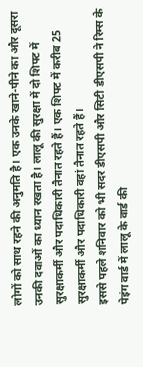लोगों को साथ रहने की अनुमति है। एक उनके खाने-पीने का और दूसरा उनकी दवाओं का ध्यान रखता है। लालू की सुरक्षा में दो शिफ्ट में सुरक्षाकर्मी और पदाधिकारी तैनात रहते हैं। एक शिफ्ट में करीब 25 सुरक्षाकर्मी और पदाधिकारी वहां तैनात रहते हैं।
इससे पहले शनिवार को भी सदर डीएसपी और सिटी डीएसपी ने रिम्स के पेइंग वार्ड में लालू के वार्ड की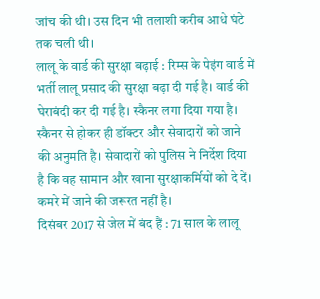जांच की थी। उस दिन भी तलाशी करीब आधे घंटे तक चली थी।
लालू के वार्ड की सुरक्षा बढ़ाई : रिम्स के पेइंग वार्ड में भर्ती लालू प्रसाद की सुरक्षा बढ़ा दी गई है। वार्ड की घेराबंदी कर दी गई है। स्कैनर लगा दिया गया है। स्कैनर से होकर ही डॉक्टर और सेवादारों को जाने की अनुमति है। सेवादारों को पुलिस ने निर्देश दिया है कि वह सामान और खाना सुरक्षाकर्मियों को दे दें। कमरे में जाने की जरूरत नहीं है।
दिसंबर 2017 से जेल में बंद हैं : 71 साल के लालू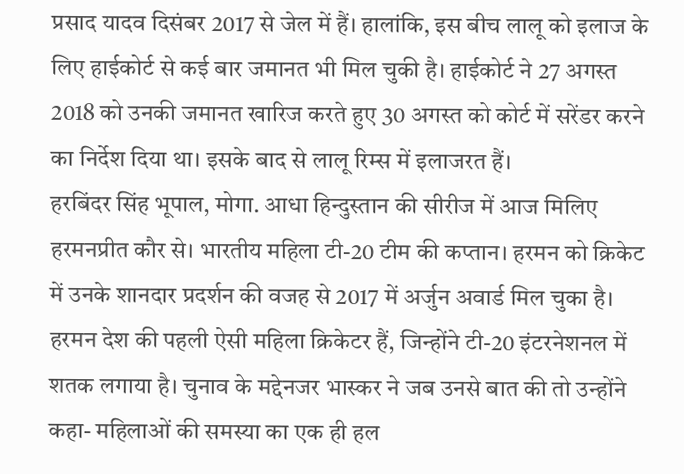प्रसाद यादव दिसंबर 2017 से जेल में हैं। हालांकि, इस बीच लालू को इलाज के लिए हाईकोर्ट से कई बार जमानत भी मिल चुकी है। हाईकोर्ट ने 27 अगस्त 2018 को उनकी जमानत खारिज करते हुए 30 अगस्त को कोर्ट में सरेंडर करने का निर्देश दिया था। इसके बाद से लालू रिम्स में इलाजरत हैं।
हरबिंदर सिंह भूपाल, मोगा. आधा हिन्दुस्तान की सीरीज में आज मिलिए हरमनप्रीत कौर से। भारतीय महिला टी-20 टीम की कप्तान। हरमन को क्रिकेट में उनके शानदार प्रदर्शन की वजह से 2017 में अर्जुन अवार्ड मिल चुका है। हरमन देश की पहली ऐसी महिला क्रिकेटर हैं, जिन्होंने टी-20 इंटरनेशनल में शतक लगाया है। चुनाव के मद्देनजर भास्कर ने जब उनसे बात की तो उन्होंने कहा- महिलाओं की समस्या का एक ही हल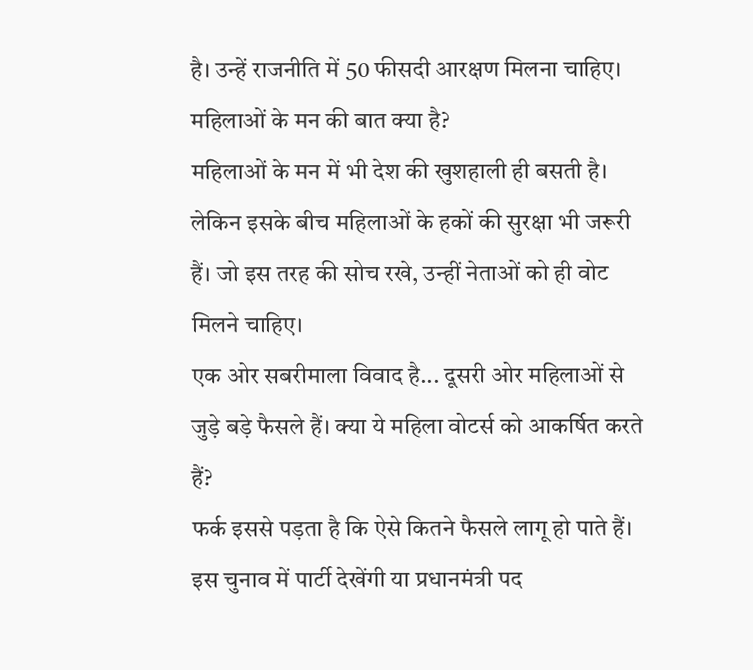है। उन्हें राजनीति में 50 फीसदी आरक्षण मिलना चाहिए।
महिलाओं के मन की बात क्या है?
महिलाओं के मन में भी देश की खुशहाली ही बसती है। लेकिन इसके बीच महिलाओं के हकों की सुरक्षा भी जरूरी हैं। जो इस तरह की सोच रखे, उन्हीं नेताओं को ही वोट मिलने चाहिए।
एक ओर सबरीमाला विवाद है... दूसरी ओर महिलाओं से जुड़े बड़े फैसले हैं। क्या ये महिला वोटर्स को आकर्षित करते हैं?
फर्क इससे पड़ता है कि ऐसे कितने फैसले लागू हो पाते हैं।
इस चुनाव में पार्टी देखेंगी या प्रधानमंत्री पद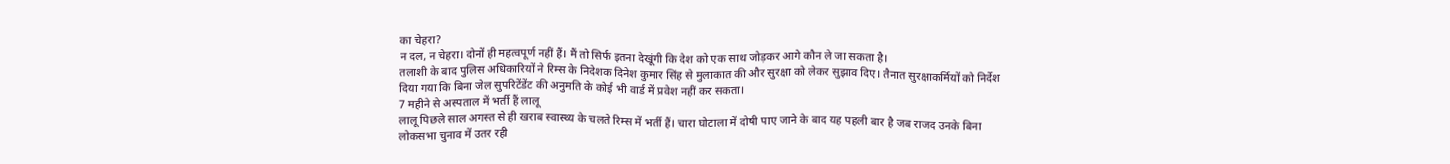का चेहरा?
न दल, न चेहरा। दोनों ही महत्वपूर्ण नहीं हैं। मैं तो सिर्फ इतना देखूंगी कि देश को एक साथ जोड़कर आगे कौन ले जा सकता है।
तलाशी के बाद पुलिस अधिकारियों ने रिम्स के निदेशक दिनेश कुमार सिंह से मुलाकात की और सुरक्षा को लेकर सुझाव दिए। तैनात सुरक्षाकर्मियों को निर्देश दिया गया कि बिना जेल सुपरिटेंडेंट की अनुमति के कोई भी वार्ड में प्रवेश नहीं कर सकता।
7 महीने से अस्पताल में भर्ती हैं लालू
लालू पिछले साल अगस्त से ही खराब स्वास्थ्य के चलते रिम्स में भर्ती हैं। चारा घोटाला में दोषी पाए जाने के बाद यह पहली बार है जब राजद उनके बिना लोकसभा चुनाव में उतर रही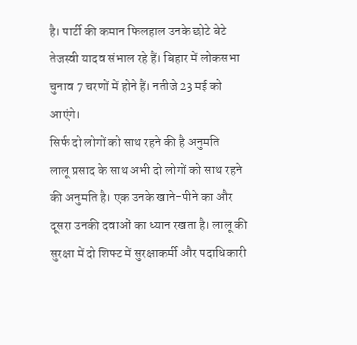है। पार्टी की कमान फिलहाल उनके छोटे बेटे तेजस्वी यादव संभाल रहे हैं। बिहार में लोकसभा चुनाव 7 चरणों में होने हैं। नतीजे 23 मई को आएंगे।
सिर्फ दो लोगों को साथ रहने की है अनुमति
लालू प्रसाद के साथ अभी दो लोगों को साथ रहने की अनुमति है। एक उनके खाने-पीने का और दूसरा उनकी दवाओं का ध्यान रखता है। लालू की सुरक्षा में दो शिफ्ट में सुरक्षाकर्मी और पदाधिकारी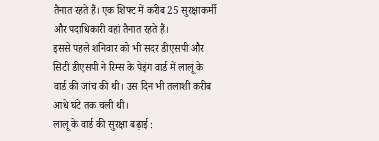तैनात रहते हैं। एक शिफ्ट में करीब 25 सुरक्षाकर्मी और पदाधिकारी वहां तैनात रहते हैं।
इससे पहले शनिवार को भी सदर डीएसपी और सिटी डीएसपी ने रिम्स के पेइंग वार्ड में लालू के वार्ड की जांच की थी। उस दिन भी तलाशी करीब आधे घंटे तक चली थी।
लालू के वार्ड की सुरक्षा बढ़ाई :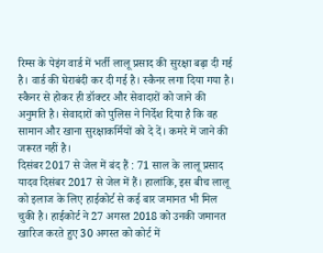रिम्स के पेइंग वार्ड में भर्ती लालू प्रसाद की सुरक्षा बढ़ा दी गई है। वार्ड की घेराबंदी कर दी गई है। स्कैनर लगा दिया गया है। स्कैनर से होकर ही डॉक्टर और सेवादारों को जाने की अनुमति है। सेवादारों को पुलिस ने निर्देश दिया है कि वह सामान और खाना सुरक्षाकर्मियों को दे दें। कमरे में जाने की जरूरत नहीं है।
दिसंबर 2017 से जेल में बंद हैं : 71 साल के लालू प्रसाद यादव दिसंबर 2017 से जेल में हैं। हालांकि, इस बीच लालू को इलाज के लिए हाईकोर्ट से कई बार जमानत भी मिल चुकी है। हाईकोर्ट ने 27 अगस्त 2018 को उनकी जमानत खारिज करते हुए 30 अगस्त को कोर्ट में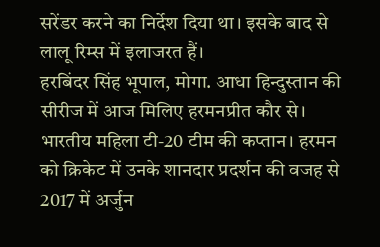सरेंडर करने का निर्देश दिया था। इसके बाद से लालू रिम्स में इलाजरत हैं।
हरबिंदर सिंह भूपाल, मोगा. आधा हिन्दुस्तान की सीरीज में आज मिलिए हरमनप्रीत कौर से। भारतीय महिला टी-20 टीम की कप्तान। हरमन को क्रिकेट में उनके शानदार प्रदर्शन की वजह से 2017 में अर्जुन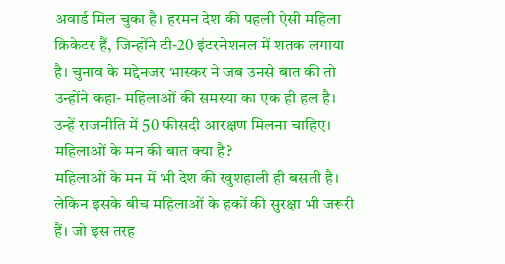अवार्ड मिल चुका है। हरमन देश की पहली ऐसी महिला क्रिकेटर हैं, जिन्होंने टी-20 इंटरनेशनल में शतक लगाया है। चुनाव के मद्देनजर भास्कर ने जब उनसे बात की तो उन्होंने कहा- महिलाओं की समस्या का एक ही हल है। उन्हें राजनीति में 50 फीसदी आरक्षण मिलना चाहिए।
महिलाओं के मन की बात क्या है?
महिलाओं के मन में भी देश की खुशहाली ही बसती है। लेकिन इसके बीच महिलाओं के हकों की सुरक्षा भी जरूरी हैं। जो इस तरह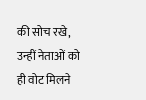की सोच रखे, उन्हीं नेताओं को ही वोट मिलने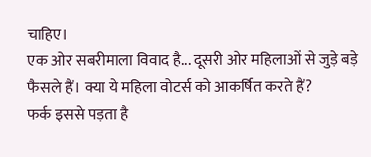चाहिए।
एक ओर सबरीमाला विवाद है... दूसरी ओर महिलाओं से जुड़े बड़े फैसले हैं। क्या ये महिला वोटर्स को आकर्षित करते हैं?
फर्क इससे पड़ता है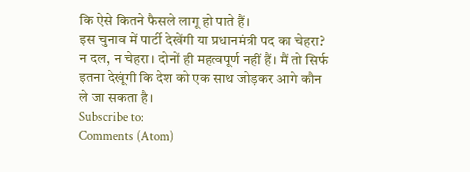कि ऐसे कितने फैसले लागू हो पाते हैं।
इस चुनाव में पार्टी देखेंगी या प्रधानमंत्री पद का चेहरा?
न दल, न चेहरा। दोनों ही महत्वपूर्ण नहीं हैं। मैं तो सिर्फ इतना देखूंगी कि देश को एक साथ जोड़कर आगे कौन ले जा सकता है।
Subscribe to:
Comments (Atom)